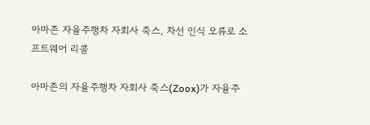아마존 자율주행차 자회사 죽스, 차선 인식 오류로 소프트웨어 리콜

아마존의 자율주행차 자회사 죽스(Zoox)가 자율주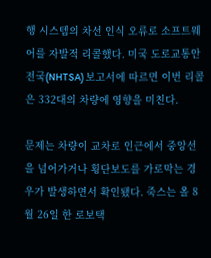행 시스템의 차선 인식 오류로 소프트웨어를 자발적 리콜했다. 미국 도로교통안전국(NHTSA) 보고서에 따르면 이번 리콜은 332대의 차량에 영향을 미친다.

문제는 차량이 교차로 인근에서 중앙선을 넘어가거나 횡단보도를 가로막는 경우가 발생하면서 확인됐다. 죽스는 올 8월 26일 한 로보택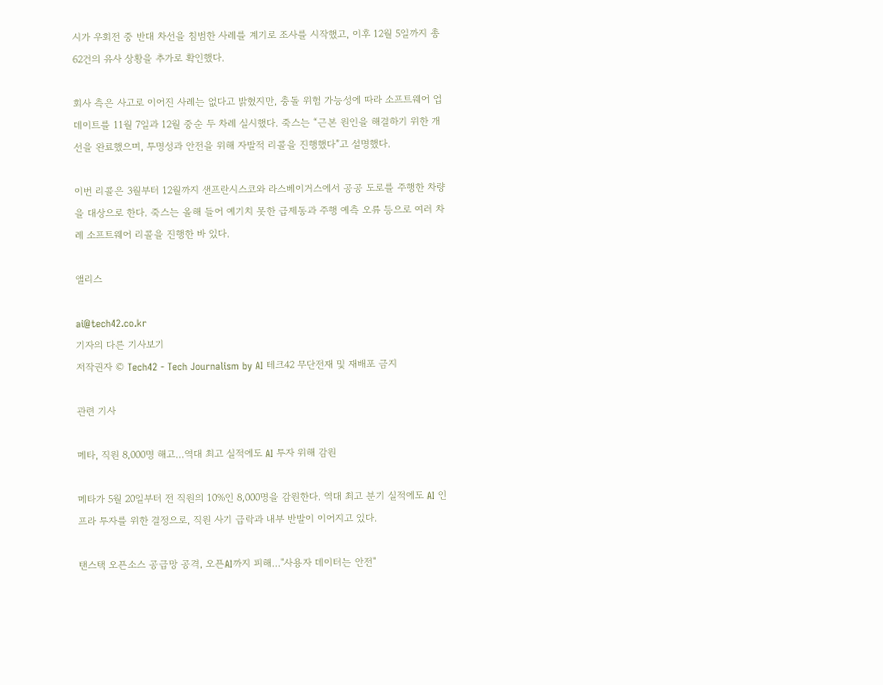시가 우회전 중 반대 차선을 침범한 사례를 계기로 조사를 시작했고, 이후 12월 5일까지 총 62건의 유사 상황을 추가로 확인했다.

회사 측은 사고로 이어진 사례는 없다고 밝혔지만, 충돌 위험 가능성에 따라 소프트웨어 업데이트를 11월 7일과 12월 중순 두 차례 실시했다. 죽스는 “근본 원인을 해결하기 위한 개선을 완료했으며, 투명성과 안전을 위해 자발적 리콜을 진행했다”고 설명했다.

이번 리콜은 3월부터 12월까지 샌프란시스코와 라스베이거스에서 공공 도로를 주행한 차량을 대상으로 한다. 죽스는 올해 들어 예기치 못한 급제동과 주행 예측 오류 등으로 여러 차례 소프트웨어 리콜을 진행한 바 있다.

앨리스

ai@tech42.co.kr
기자의 다른 기사보기
저작권자 © Tech42 - Tech Journalism by AI 테크42 무단전재 및 재배포 금지

관련 기사

메타, 직원 8,000명 해고…역대 최고 실적에도 AI 투자 위해 감원

메타가 5월 20일부터 전 직원의 10%인 8,000명을 감원한다. 역대 최고 분기 실적에도 AI 인프라 투자를 위한 결정으로, 직원 사기 급락과 내부 반발이 이어지고 있다.

탠스택 오픈소스 공급망 공격, 오픈AI까지 피해..."사용자 데이터는 안전"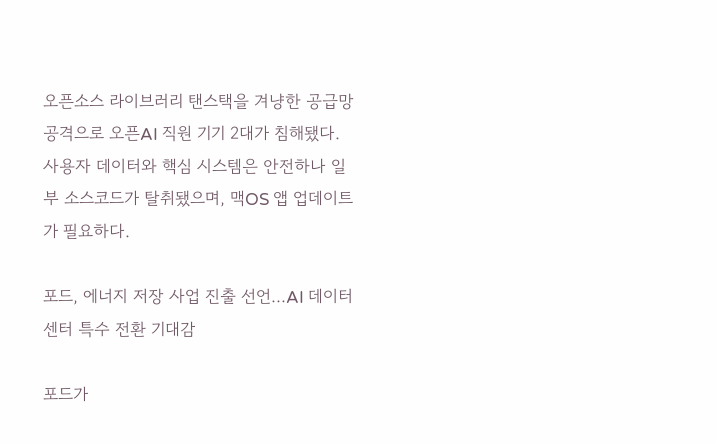오픈소스 라이브러리 탠스택을 겨냥한 공급망 공격으로 오픈AI 직원 기기 2대가 침해됐다. 사용자 데이터와 핵심 시스템은 안전하나 일부 소스코드가 탈취됐으며, 맥OS 앱 업데이트가 필요하다.

포드, 에너지 저장 사업 진출 선언...AI 데이터센터 특수 전환 기대감

포드가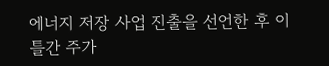에너지 저장 사업 진출을 선언한 후 이틀간 주가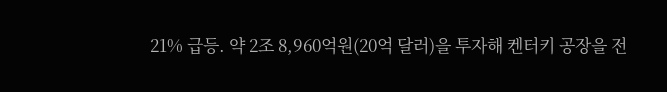21% 급등. 약 2조 8,960억원(20억 달러)을 투자해 켄터키 공장을 전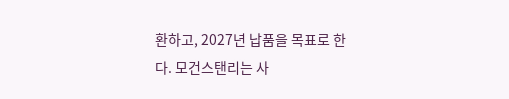환하고, 2027년 납품을 목표로 한다. 모건스탠리는 사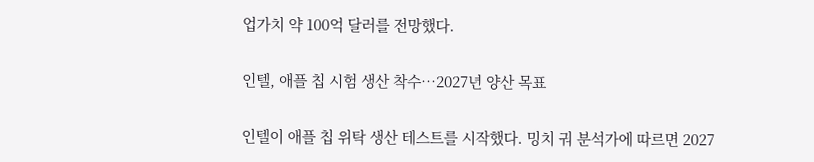업가치 약 100억 달러를 전망했다.

인텔, 애플 칩 시험 생산 착수…2027년 양산 목표

인텔이 애플 칩 위탁 생산 테스트를 시작했다. 밍치 궈 분석가에 따르면 2027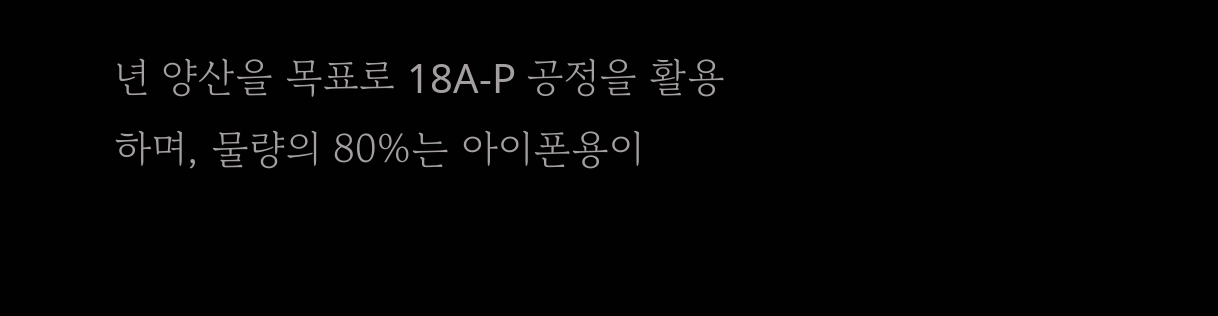년 양산을 목표로 18A-P 공정을 활용하며, 물량의 80%는 아이폰용이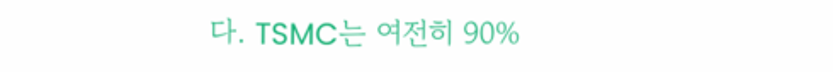다. TSMC는 여전히 90%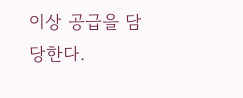이상 공급을 담당한다.